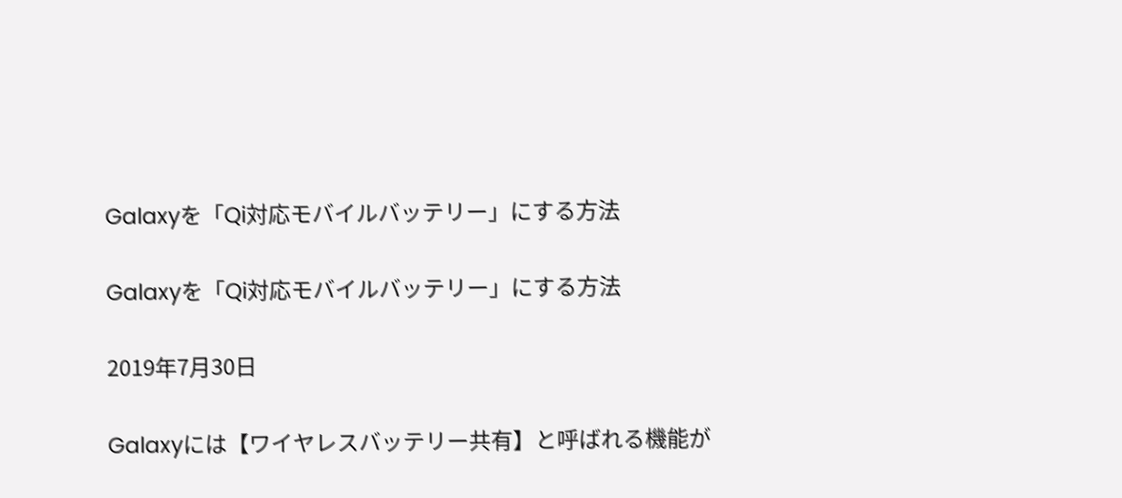Galaxyを「Qi対応モバイルバッテリー」にする方法

Galaxyを「Qi対応モバイルバッテリー」にする方法

2019年7月30日

Galaxyには【ワイヤレスバッテリー共有】と呼ばれる機能が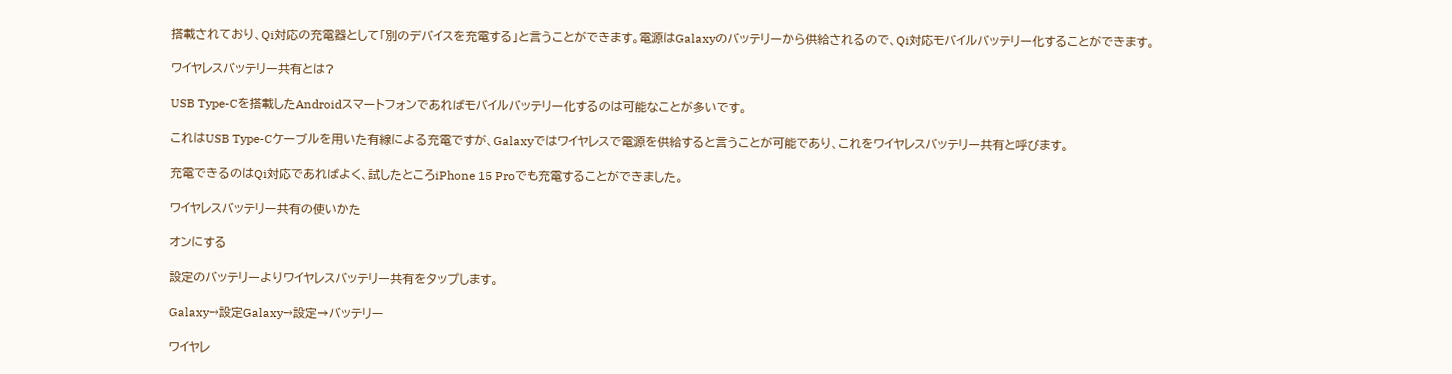搭載されており、Qi対応の充電器として「別のデバイスを充電する」と言うことができます。電源はGalaxyのバッテリーから供給されるので、Qi対応モバイルバッテリー化することができます。

ワイヤレスバッテリー共有とは?

USB Type-Cを搭載したAndroidスマートフォンであればモバイルバッテリー化するのは可能なことが多いです。

これはUSB Type-Cケーブルを用いた有線による充電ですが、Galaxyではワイヤレスで電源を供給すると言うことが可能であり、これをワイヤレスバッテリー共有と呼びます。

充電できるのはQi対応であればよく、試したところiPhone 15 Proでも充電することができました。

ワイヤレスバッテリー共有の使いかた

オンにする

設定のバッテリーよりワイヤレスバッテリー共有をタップします。

Galaxy→設定Galaxy→設定→バッテリー

ワイヤレ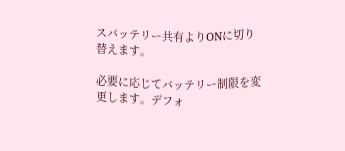スバッテリー共有よりONに切り替えます。

必要に応じてバッテリー制限を変更します。デフォ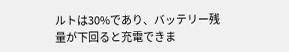ルトは30%であり、バッテリー残量が下回ると充電できま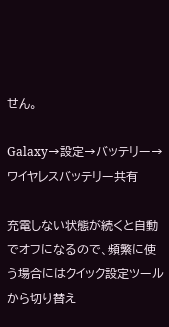せん。

Galaxy→設定→バッテリー→ワイヤレスバッテリー共有

充電しない状態が続くと自動でオフになるので、頻繁に使う場合にはクイック設定ツールから切り替え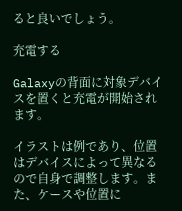ると良いでしょう。

充電する

Galaxyの背面に対象デバイスを置くと充電が開始されます。

イラストは例であり、位置はデバイスによって異なるので自身で調整します。また、ケースや位置に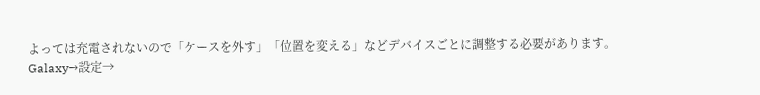よっては充電されないので「ケースを外す」「位置を変える」などデバイスごとに調整する必要があります。
Galaxy→設定→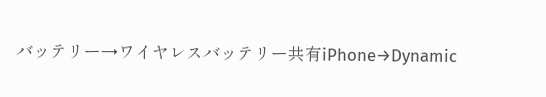バッテリー→ワイヤレスバッテリー共有iPhone→Dynamic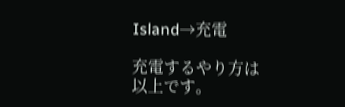Island→充電

充電するやり方は以上です。